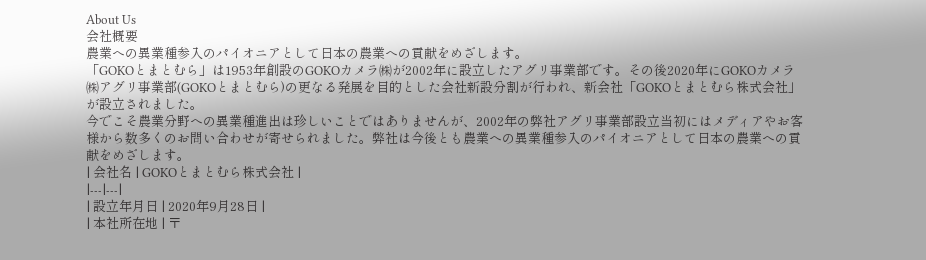About Us
会社概要
農業への異業種参入のパイオニアとして日本の農業への貢献をめざします。
「GOKOとまとむら」は1953年創設のGOKOカメラ㈱が2002年に設立したアグリ事業部です。その後2020年にGOKOカメラ㈱アグリ事業部(GOKOとまとむら)の更なる発展を目的とした会社新設分割が行われ、新会社「GOKOとまとむら株式会社」が設立されました。
今でこそ農業分野への異業種進出は珍しいことではありませんが、2002年の弊社アグリ事業部設立当初にはメディアやお客様から数多くのお問い合わせが寄せられました。弊社は今後とも農業への異業種参入のパイオニアとして日本の農業への貢献をめざします。
| 会社名 | GOKOとまとむら株式会社 |
|---|---|
| 設立年月日 | 2020年9月28日 |
| 本社所在地 | 〒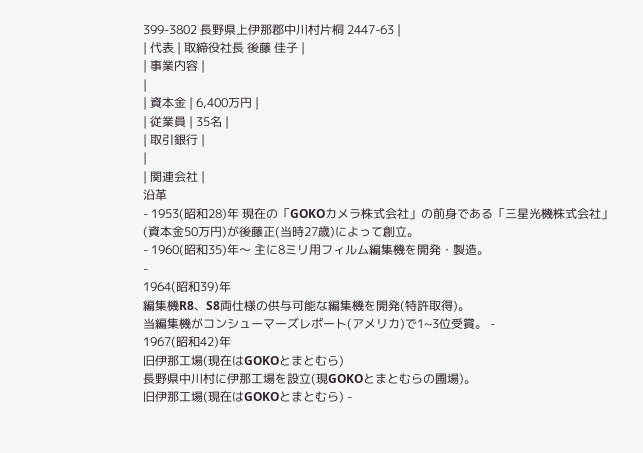399-3802 長野県上伊那郡中川村片桐 2447-63 |
| 代表 | 取締役社長 後藤 佳子 |
| 事業内容 |
|
| 資本金 | 6,400万円 |
| 従業員 | 35名 |
| 取引銀行 |
|
| 関連会社 |
沿革
- 1953(昭和28)年 現在の「GOKOカメラ株式会社」の前身である「三星光機株式会社」(資本金50万円)が後藤正(当時27歳)によって創立。
- 1960(昭和35)年〜 主に8ミリ用フィルム編集機を開発・製造。
-
1964(昭和39)年
編集機R8、S8両仕様の供与可能な編集機を開発(特許取得)。
当編集機がコンシューマーズレポート(アメリカ)で1~3位受賞。 -
1967(昭和42)年
旧伊那工場(現在はGOKOとまとむら)
長野県中川村に伊那工場を設立(現GOKOとまとむらの圃場)。
旧伊那工場(現在はGOKOとまとむら) -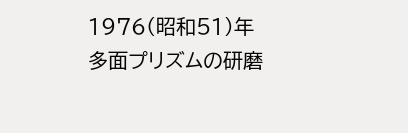1976(昭和51)年
多面プリズムの研磨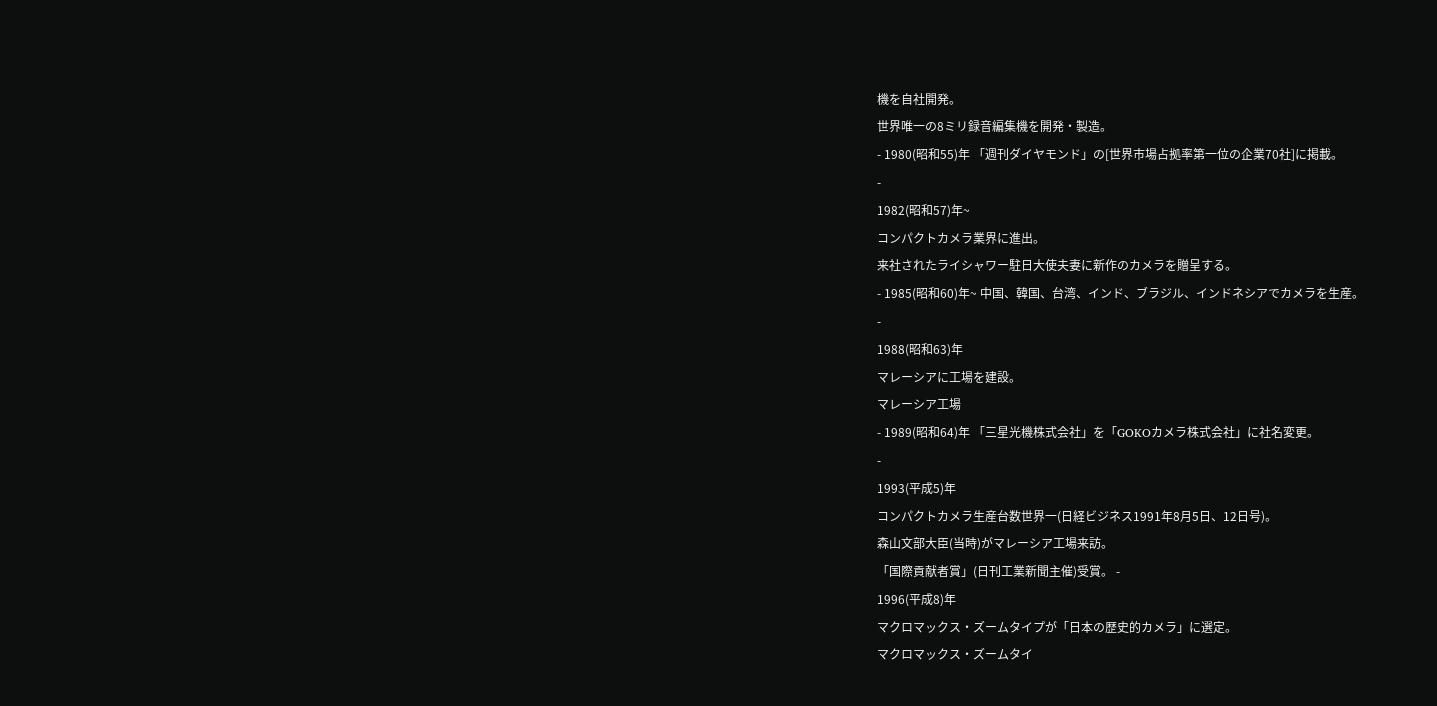機を自社開発。
世界唯一の8ミリ録音編集機を開発・製造。
- 1980(昭和55)年 「週刊ダイヤモンド」の[世界市場占拠率第一位の企業70社]に掲載。
-
1982(昭和57)年~
コンパクトカメラ業界に進出。
来社されたライシャワー駐日大使夫妻に新作のカメラを贈呈する。
- 1985(昭和60)年~ 中国、韓国、台湾、インド、ブラジル、インドネシアでカメラを生産。
-
1988(昭和63)年
マレーシアに工場を建設。
マレーシア工場
- 1989(昭和64)年 「三星光機株式会社」を「GOKOカメラ株式会社」に社名変更。
-
1993(平成5)年
コンパクトカメラ生産台数世界一(日経ビジネス1991年8月5日、12日号)。
森山文部大臣(当時)がマレーシア工場来訪。
「国際貢献者賞」(日刊工業新聞主催)受賞。 -
1996(平成8)年
マクロマックス・ズームタイプが「日本の歴史的カメラ」に選定。
マクロマックス・ズームタイ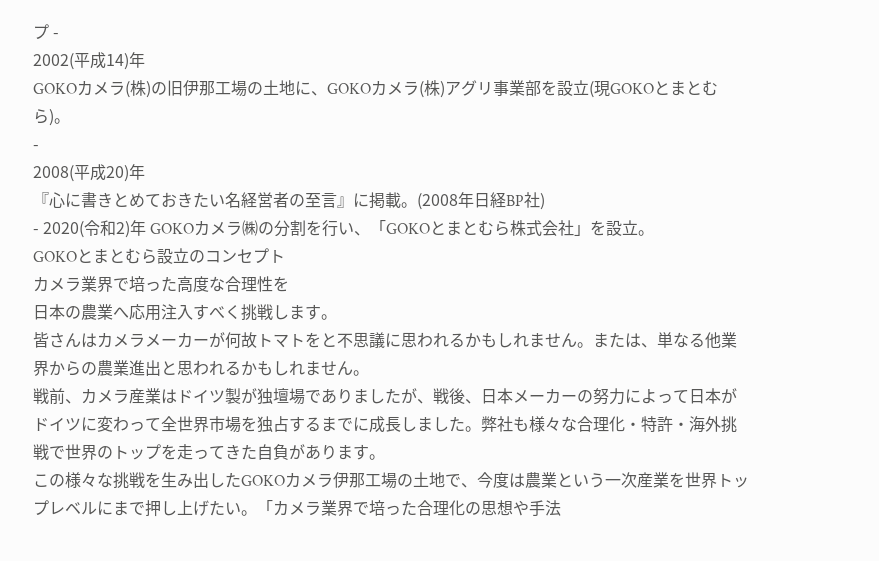プ -
2002(平成14)年
GOKOカメラ(株)の旧伊那工場の土地に、GOKOカメラ(株)アグリ事業部を設立(現GOKOとまとむら)。
-
2008(平成20)年
『心に書きとめておきたい名経営者の至言』に掲載。(2008年日経BP社)
- 2020(令和2)年 GOKOカメラ㈱の分割を行い、「GOKOとまとむら株式会社」を設立。
GOKOとまとむら設立のコンセプト
カメラ業界で培った高度な合理性を
日本の農業へ応用注入すべく挑戦します。
皆さんはカメラメーカーが何故トマトをと不思議に思われるかもしれません。または、単なる他業界からの農業進出と思われるかもしれません。
戦前、カメラ産業はドイツ製が独壇場でありましたが、戦後、日本メーカーの努力によって日本がドイツに変わって全世界市場を独占するまでに成長しました。弊社も様々な合理化・特許・海外挑戦で世界のトップを走ってきた自負があります。
この様々な挑戦を生み出したGOKOカメラ伊那工場の土地で、今度は農業という一次産業を世界トップレベルにまで押し上げたい。「カメラ業界で培った合理化の思想や手法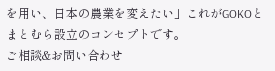を用い、日本の農業を変えたい」これがGOKOとまとむら設立のコンセプトです。
ご相談&お問い合わせ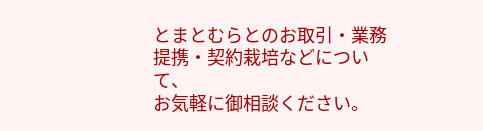とまとむらとのお取引・業務提携・契約栽培などについて、
お気軽に御相談ください。